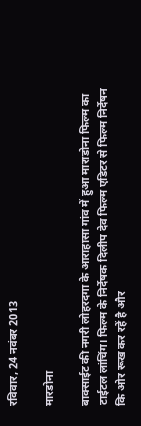रविवार, 24 नवंबर 2013

मारडोना

बाक्साईट की नगरी लोहरदगा के आराहासा गांव में हुआ माराडोना फिल्म का टाईटल लांचिंग। फिल्म के निर्देषक दिलीप देव फिल्म एडिटर से फिल्म निर्देषन कि ओर रूख कर रहें है और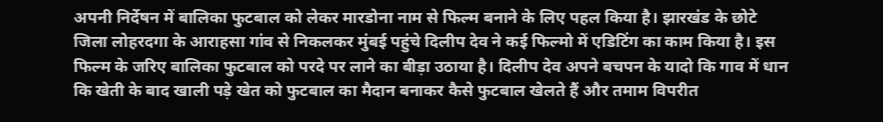अपनी निर्देषन में बालिका फुटबाल को लेकर मारडोना नाम से फिल्म बनाने के लिए पहल किया है। झारखंड के छोटे जिला लोहरदगा के आराहसा गांव से निकलकर मुंबई पहुंचे दिलीप देव ने कई फिल्मो में एडिटिंग का काम किया है। इस फिल्म के जरिए बालिका फुटबाल को परदे पर लाने का बीड़ा उठाया है। दिलीप देव अपने बचपन के यादो कि गाव में धान कि खेती के बाद खाली पड़े खेत को फुटबाल का मैदान बनाकर कैसे फुटबाल खेलते हैं और तमाम विपरीत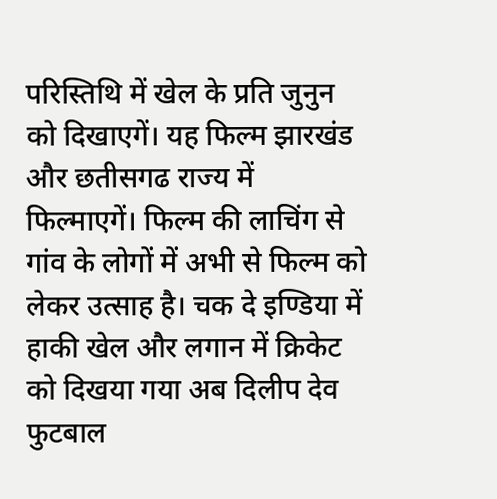परिस्तिथि में खेल के प्रति जुनुन को दिखाएगें। यह फिल्म झारखंड और छतीसगढ राज्य में फिल्माएगें। फिल्म की लाचिंग से गांव के लोगों में अभी से फिल्म को लेकर उत्साह है। चक दे इण्डिया में हाकी खेल और लगान में क्रिकेट को दिखया गया अब दिलीप देव फुटबाल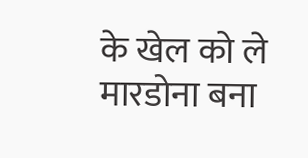के खेल को ले मारडोना बना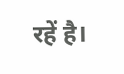रहें है।